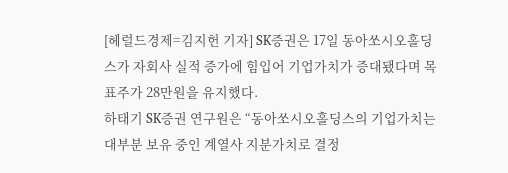[헤럴드경제=김지헌 기자] SK증권은 17일 동아쏘시오홀딩스가 자회사 실적 증가에 힘입어 기업가치가 증대됐다며 목표주가 28만원을 유지했다.
하태기 SK증권 연구원은 “동아쏘시오홀딩스의 기업가치는 대부분 보유 중인 계열사 지분가치로 결정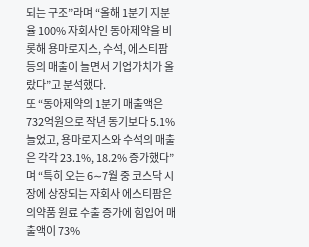되는 구조”라며 “올해 1분기 지분율 100% 자회사인 동아제약을 비롯해 용마로지스, 수석, 에스티팜 등의 매출이 늘면서 기업가치가 올랐다”고 분석했다.
또 “동아제약의 1분기 매출액은 732억원으로 작년 동기보다 5.1% 늘었고, 용마로지스와 수석의 매출은 각각 23.1%, 18.2% 증가했다”며 “특히 오는 6∼7월 중 코스닥 시장에 상장되는 자회사 에스티팜은 의약품 원료 수출 증가에 힘입어 매출액이 73%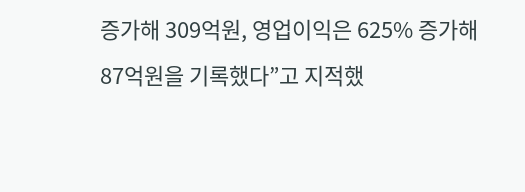증가해 309억원, 영업이익은 625% 증가해 87억원을 기록했다”고 지적했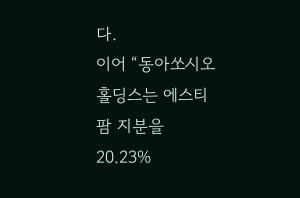다.
이어 “동아쏘시오홀딩스는 에스티팜 지분을 20.23%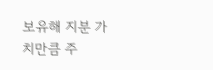보유해 지분 가치만큼 주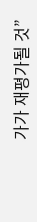가가 재평가될 것”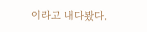이라고 내다봤다.